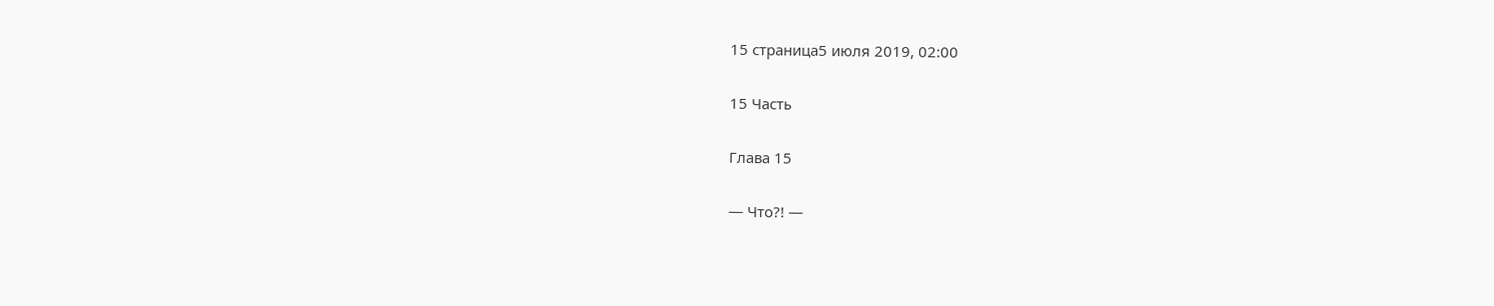15 страница5 июля 2019, 02:00

15 Часть

Глава 15

— Что?! —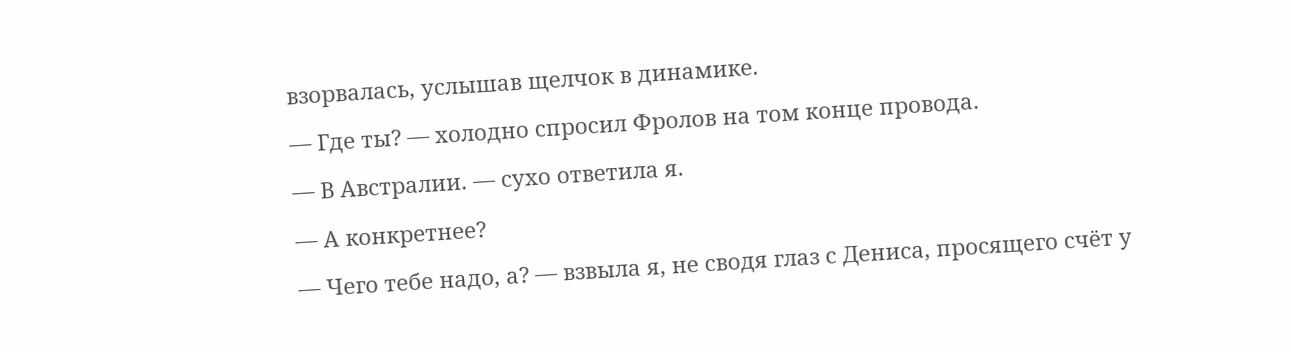взорвалась, услышав щелчок в динамике.

— Где ты? — холодно спросил Фролов на том конце провода.

— В Австралии. — сухо ответила я.

— А конкретнее?

— Чего тебе надо, а? — взвыла я, не сводя глаз с Дениса, просящего счёт у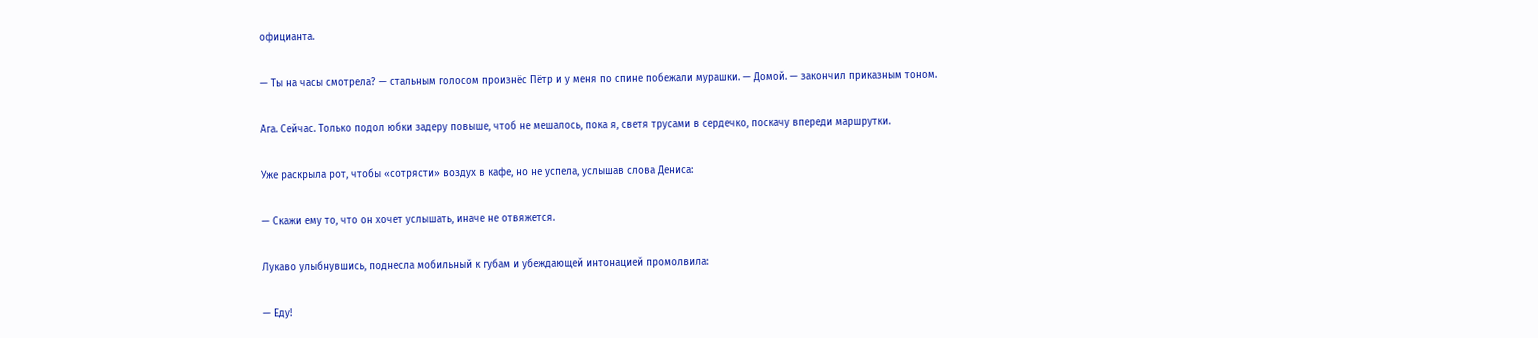официанта.

— Ты на часы смотрела? — стальным голосом произнёс Пётр и у меня по спине побежали мурашки. — Домой. — закончил приказным тоном.

Ага. Сейчас. Только подол юбки задеру повыше, чтоб не мешалось, пока я, светя трусами в сердечко, поскачу впереди маршрутки.

Уже раскрыла рот, чтобы «сотрясти» воздух в кафе, но не успела, услышав слова Дениса:

— Скажи ему то, что он хочет услышать, иначе не отвяжется.

Лукаво улыбнувшись, поднесла мобильный к губам и убеждающей интонацией промолвила:

— Еду!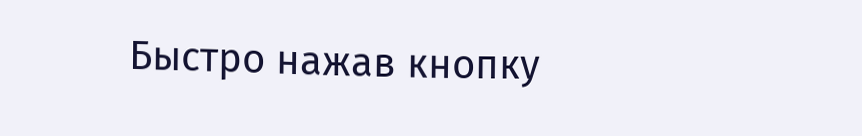Быстро нажав кнопку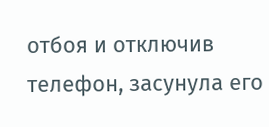отбоя и отключив телефон, засунула его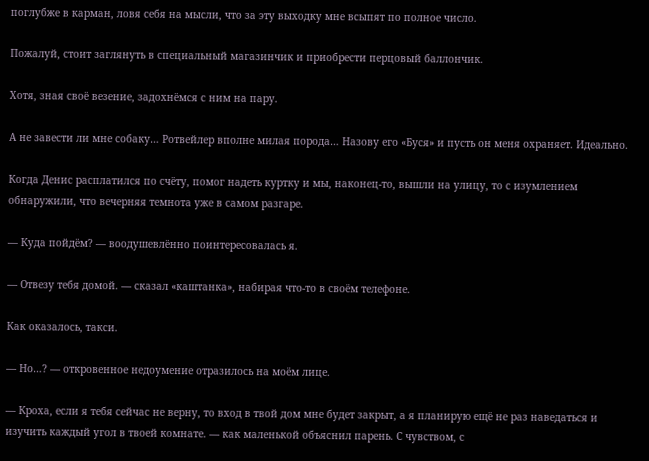поглубже в карман, ловя себя на мысли, что за эту выходку мне всыпят по полное число.

Пожалуй, стоит заглянуть в специальный магазинчик и приобрести перцовый баллончик.

Хотя, зная своё везение, задохнёмся с ним на пару.

А не завести ли мне собаку… Ротвейлер вполне милая порода… Назову его «Буся» и пусть он меня охраняет. Идеально.

Когда Денис расплатился по счёту, помог надеть куртку и мы, наконец-то, вышли на улицу, то с изумлением обнаружили, что вечерняя темнота уже в самом разгаре.

— Куда пойдём? — воодушевлённо поинтересовалась я.

— Отвезу тебя домой. — сказал «каштанка», набирая что-то в своём телефоне.

Как оказалось, такси.

— Но…? — откровенное недоумение отразилось на моём лице.

— Кроха, если я тебя сейчас не верну, то вход в твой дом мне будет закрыт, а я планирую ещё не раз наведаться и изучить каждый угол в твоей комнате. — как маленькой объяснил парень. С чувством, с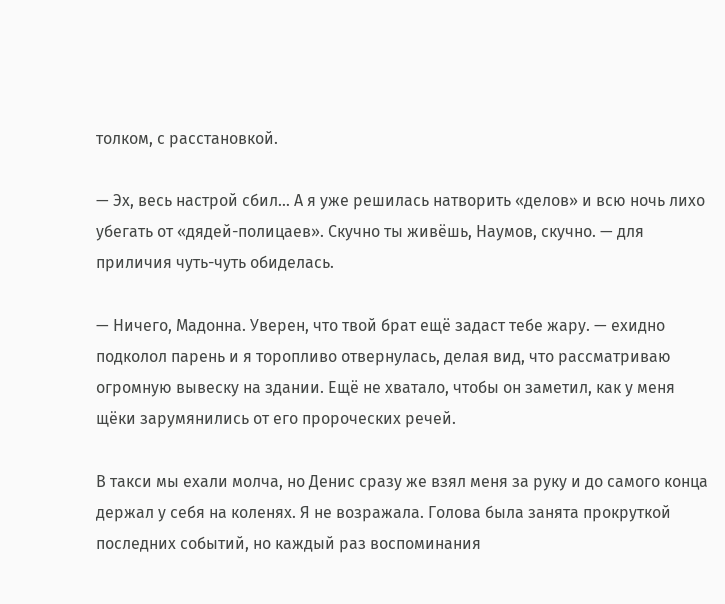толком, с расстановкой.

— Эх, весь настрой сбил… А я уже решилась натворить «делов» и всю ночь лихо убегать от «дядей-полицаев». Скучно ты живёшь, Наумов, скучно. — для приличия чуть-чуть обиделась.

— Ничего, Мадонна. Уверен, что твой брат ещё задаст тебе жару. — ехидно подколол парень и я торопливо отвернулась, делая вид, что рассматриваю огромную вывеску на здании. Ещё не хватало, чтобы он заметил, как у меня щёки зарумянились от его пророческих речей.

В такси мы ехали молча, но Денис сразу же взял меня за руку и до самого конца держал у себя на коленях. Я не возражала. Голова была занята прокруткой последних событий, но каждый раз воспоминания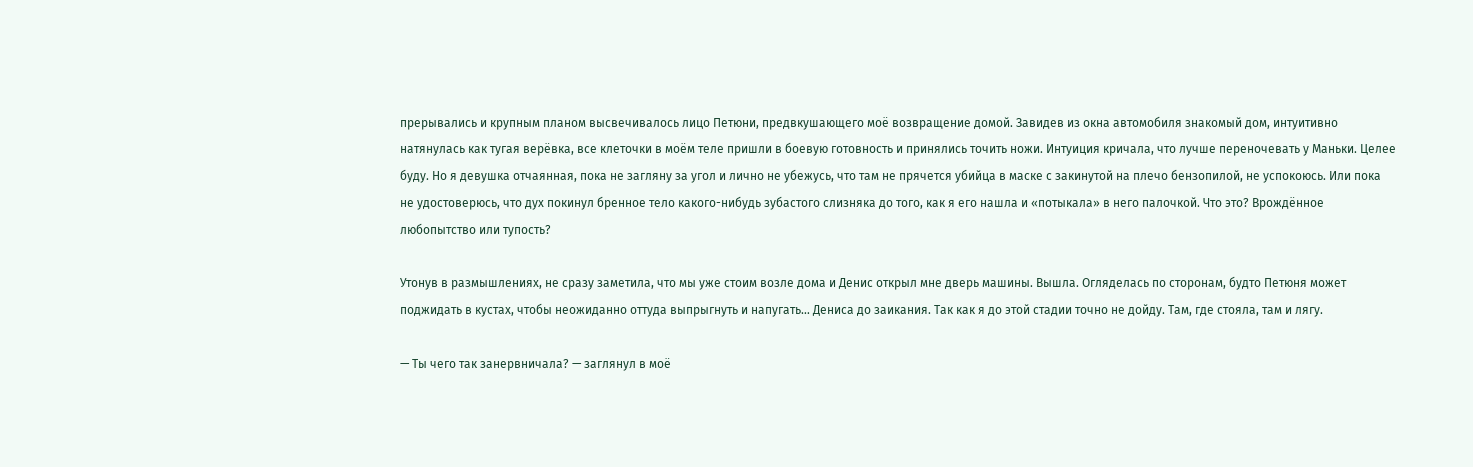прерывались и крупным планом высвечивалось лицо Петюни, предвкушающего моё возвращение домой. Завидев из окна автомобиля знакомый дом, интуитивно натянулась как тугая верёвка, все клеточки в моём теле пришли в боевую готовность и принялись точить ножи. Интуиция кричала, что лучше переночевать у Маньки. Целее буду. Но я девушка отчаянная, пока не загляну за угол и лично не убежусь, что там не прячется убийца в маске с закинутой на плечо бензопилой, не успокоюсь. Или пока не удостоверюсь, что дух покинул бренное тело какого-нибудь зубастого слизняка до того, как я его нашла и «потыкала» в него палочкой. Что это? Врождённое любопытство или тупость?

Утонув в размышлениях, не сразу заметила, что мы уже стоим возле дома и Денис открыл мне дверь машины. Вышла. Огляделась по сторонам, будто Петюня может поджидать в кустах, чтобы неожиданно оттуда выпрыгнуть и напугать… Дениса до заикания. Так как я до этой стадии точно не дойду. Там, где стояла, там и лягу.

— Ты чего так занервничала? — заглянул в моё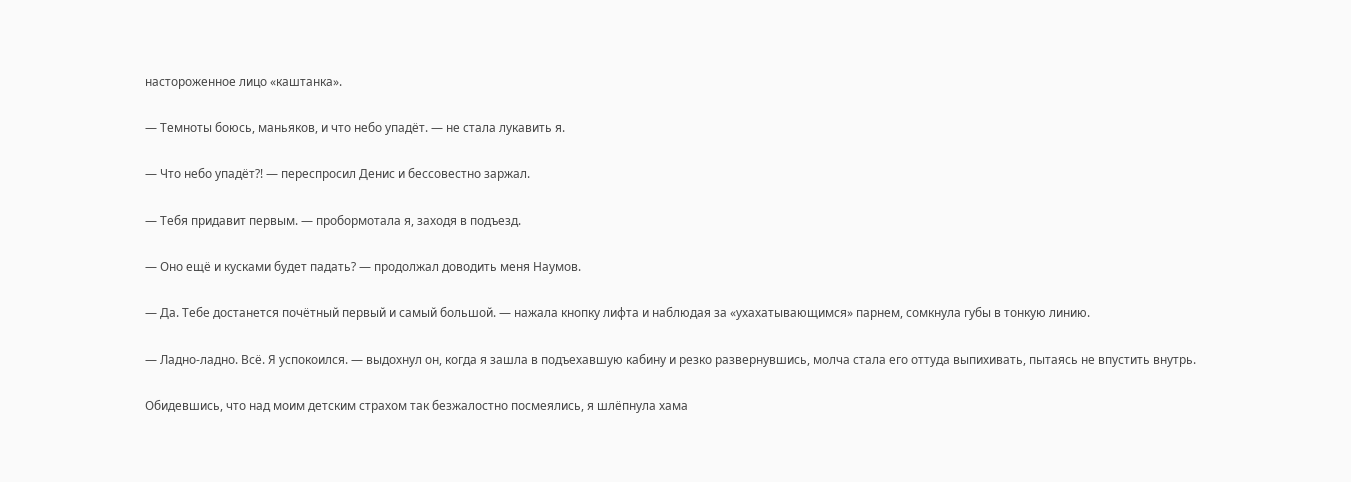настороженное лицо «каштанка».

— Темноты боюсь, маньяков, и что небо упадёт. — не стала лукавить я.

— Что небо упадёт?! — переспросил Денис и бессовестно заржал.

— Тебя придавит первым. — пробормотала я, заходя в подъезд.

— Оно ещё и кусками будет падать? — продолжал доводить меня Наумов.

— Да. Тебе достанется почётный первый и самый большой. — нажала кнопку лифта и наблюдая за «ухахатывающимся» парнем, сомкнула губы в тонкую линию.

— Ладно-ладно. Всё. Я успокоился. — выдохнул он, когда я зашла в подъехавшую кабину и резко развернувшись, молча стала его оттуда выпихивать, пытаясь не впустить внутрь.

Обидевшись, что над моим детским страхом так безжалостно посмеялись, я шлёпнула хама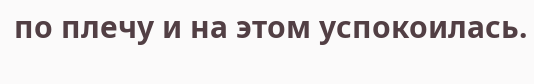по плечу и на этом успокоилась.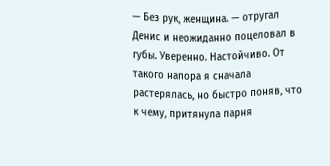— Без рук, женщина. — отругал Денис и неожиданно поцеловал в губы. Уверенно. Настойчиво. От такого напора я сначала растерялась, но быстро поняв, что к чему, притянула парня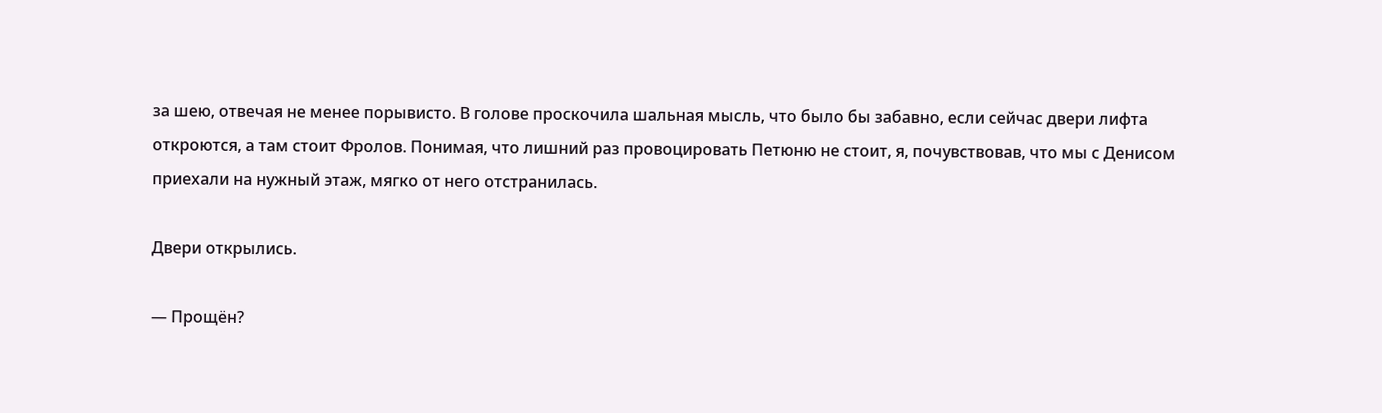за шею, отвечая не менее порывисто. В голове проскочила шальная мысль, что было бы забавно, если сейчас двери лифта откроются, а там стоит Фролов. Понимая, что лишний раз провоцировать Петюню не стоит, я, почувствовав, что мы с Денисом приехали на нужный этаж, мягко от него отстранилась.

Двери открылись.

— Прощён?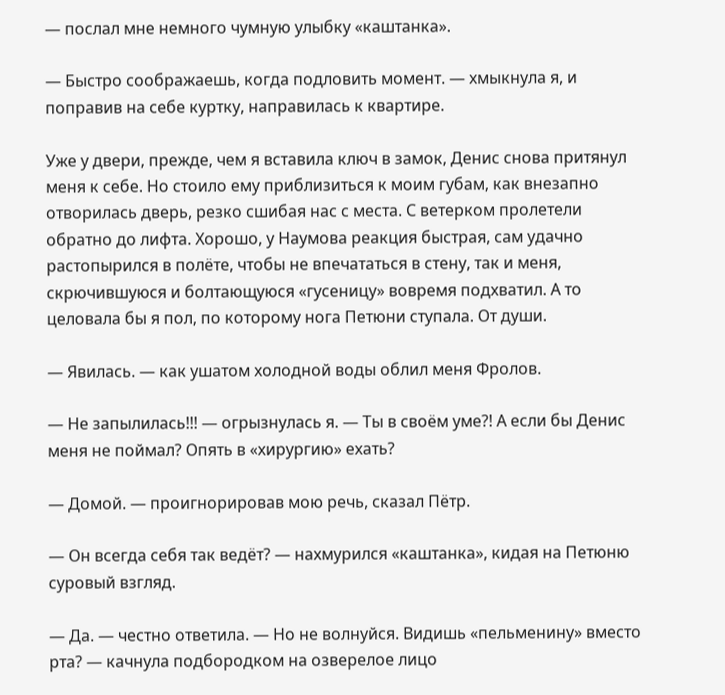— послал мне немного чумную улыбку «каштанка».

— Быстро соображаешь, когда подловить момент. — хмыкнула я, и поправив на себе куртку, направилась к квартире.

Уже у двери, прежде, чем я вставила ключ в замок, Денис снова притянул меня к себе. Но стоило ему приблизиться к моим губам, как внезапно отворилась дверь, резко сшибая нас с места. С ветерком пролетели обратно до лифта. Хорошо, у Наумова реакция быстрая, сам удачно растопырился в полёте, чтобы не впечататься в стену, так и меня, скрючившуюся и болтающуюся «гусеницу» вовремя подхватил. А то целовала бы я пол, по которому нога Петюни ступала. От души.

— Явилась. — как ушатом холодной воды облил меня Фролов.

— Не запылилась!!! — огрызнулась я. — Ты в своём уме?! А если бы Денис меня не поймал? Опять в «хирургию» ехать?

— Домой. — проигнорировав мою речь, сказал Пётр.

— Он всегда себя так ведёт? — нахмурился «каштанка», кидая на Петюню суровый взгляд.

— Да. — честно ответила. — Но не волнуйся. Видишь «пельменину» вместо рта? — качнула подбородком на озверелое лицо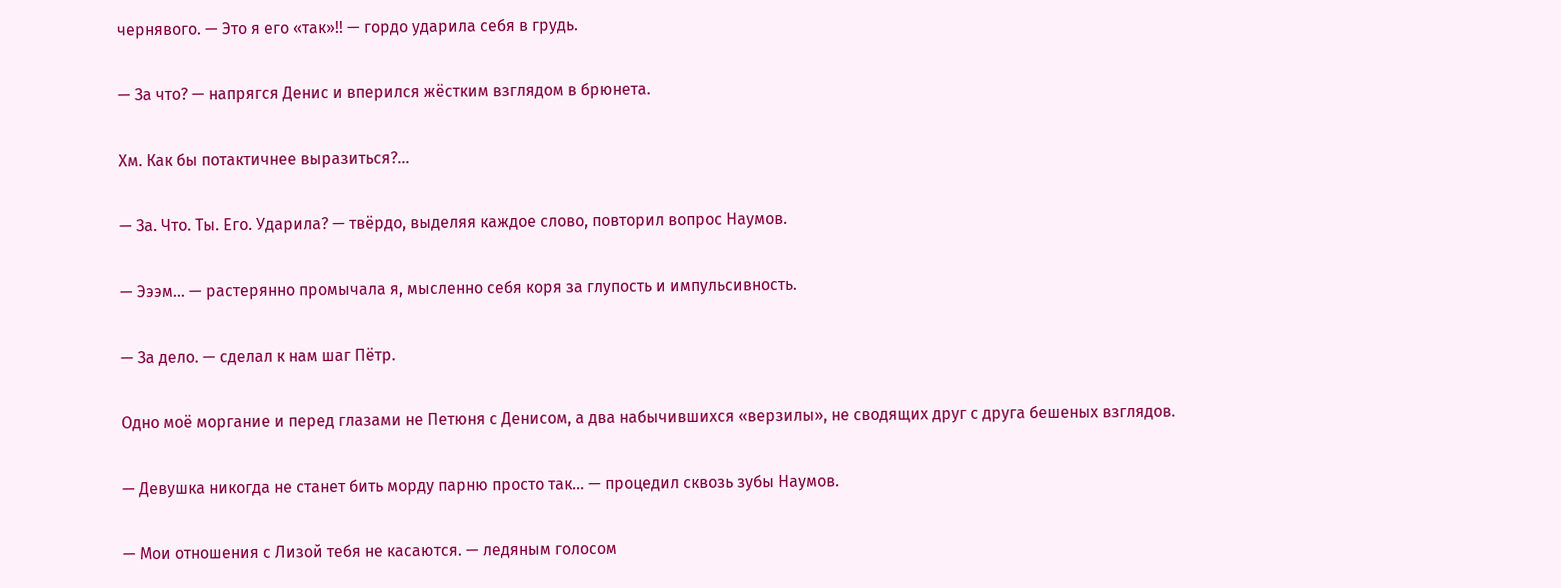чернявого. — Это я его «так»!! — гордо ударила себя в грудь.

— За что? — напрягся Денис и вперился жёстким взглядом в брюнета.

Хм. Как бы потактичнее выразиться?…

— За. Что. Ты. Его. Ударила? — твёрдо, выделяя каждое слово, повторил вопрос Наумов.

— Эээм… — растерянно промычала я, мысленно себя коря за глупость и импульсивность.

— За дело. — сделал к нам шаг Пётр.

Одно моё моргание и перед глазами не Петюня с Денисом, а два набычившихся «верзилы», не сводящих друг с друга бешеных взглядов.

— Девушка никогда не станет бить морду парню просто так… — процедил сквозь зубы Наумов.

— Мои отношения с Лизой тебя не касаются. — ледяным голосом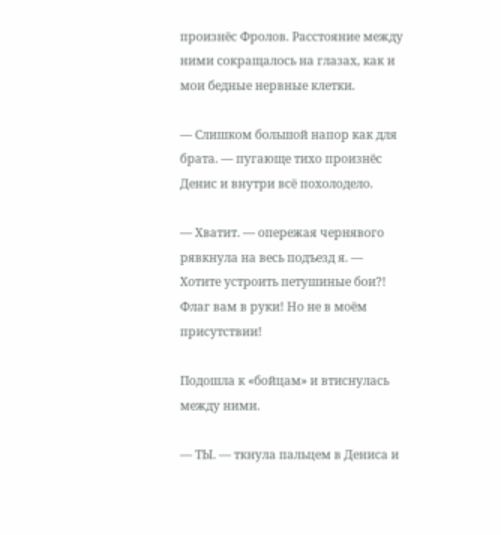произнёс Фролов. Расстояние между ними сокращалось на глазах, как и мои бедные нервные клетки.

— Слишком большой напор как для брата. — пугающе тихо произнёс Денис и внутри всё похолодело.

— Хватит. — опережая чернявого рявкнула на весь подъезд я. — Хотите устроить петушиные бои?! Флаг вам в руки! Но не в моём присутствии!

Подошла к «бойцам» и втиснулась между ними.

— ТЫ. — ткнула пальцем в Дениса и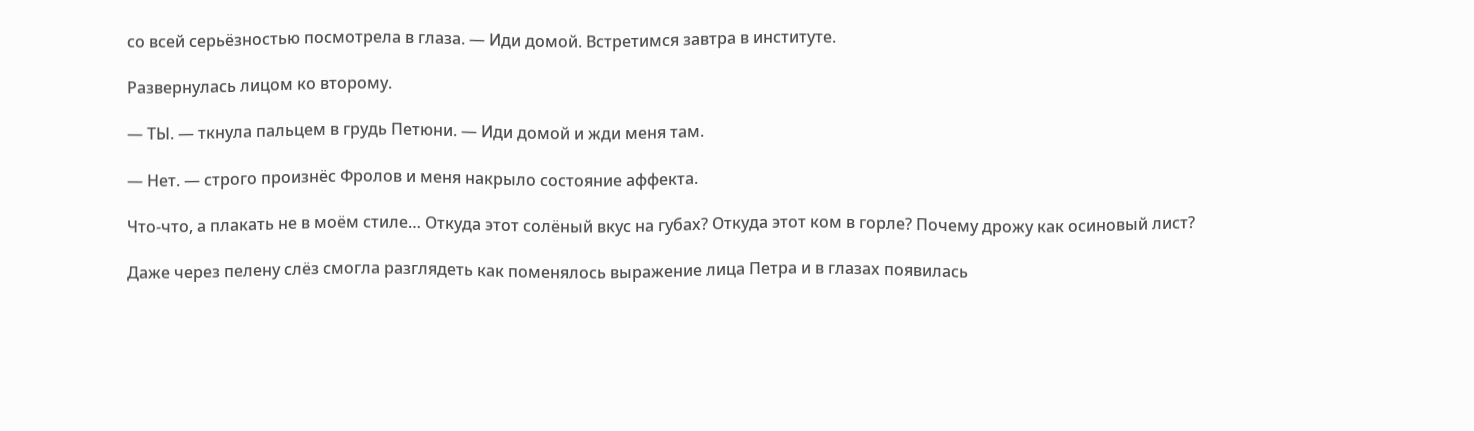со всей серьёзностью посмотрела в глаза. — Иди домой. Встретимся завтра в институте.

Развернулась лицом ко второму.

— ТЫ. — ткнула пальцем в грудь Петюни. — Иди домой и жди меня там.

— Нет. — строго произнёс Фролов и меня накрыло состояние аффекта.

Что-что, а плакать не в моём стиле… Откуда этот солёный вкус на губах? Откуда этот ком в горле? Почему дрожу как осиновый лист?

Даже через пелену слёз смогла разглядеть как поменялось выражение лица Петра и в глазах появилась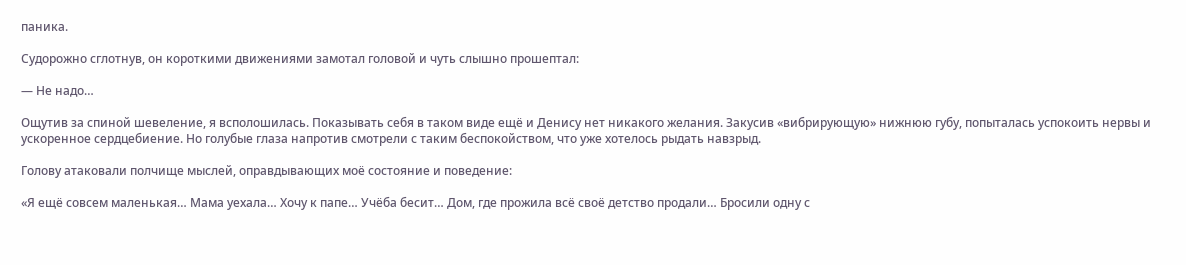паника.

Судорожно сглотнув, он короткими движениями замотал головой и чуть слышно прошептал:

— Не надо…

Ощутив за спиной шевеление, я всполошилась. Показывать себя в таком виде ещё и Денису нет никакого желания. Закусив «вибрирующую» нижнюю губу, попыталась успокоить нервы и ускоренное сердцебиение. Но голубые глаза напротив смотрели с таким беспокойством, что уже хотелось рыдать навзрыд.

Голову атаковали полчище мыслей, оправдывающих моё состояние и поведение:

«Я ещё совсем маленькая… Мама уехала… Хочу к папе… Учёба бесит… Дом, где прожила всё своё детство продали… Бросили одну с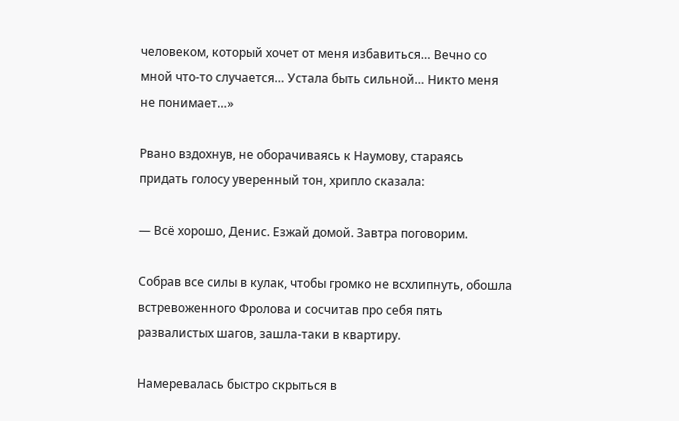человеком, который хочет от меня избавиться… Вечно со мной что-то случается… Устала быть сильной… Никто меня не понимает…»

Рвано вздохнув, не оборачиваясь к Наумову, стараясь придать голосу уверенный тон, хрипло сказала:

— Всё хорошо, Денис. Езжай домой. Завтра поговорим.

Собрав все силы в кулак, чтобы громко не всхлипнуть, обошла встревоженного Фролова и сосчитав про себя пять развалистых шагов, зашла-таки в квартиру.

Намеревалась быстро скрыться в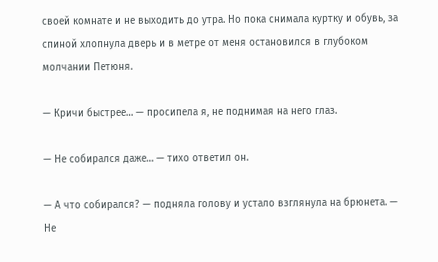своей комнате и не выходить до утра. Но пока снимала куртку и обувь, за спиной хлопнула дверь и в метре от меня остановился в глубоком молчании Петюня.

— Кричи быстрее… — просипела я, не поднимая на него глаз.

— Не собирался даже… — тихо ответил он.

— А что собирался? — подняла голову и устало взглянула на брюнета. — Не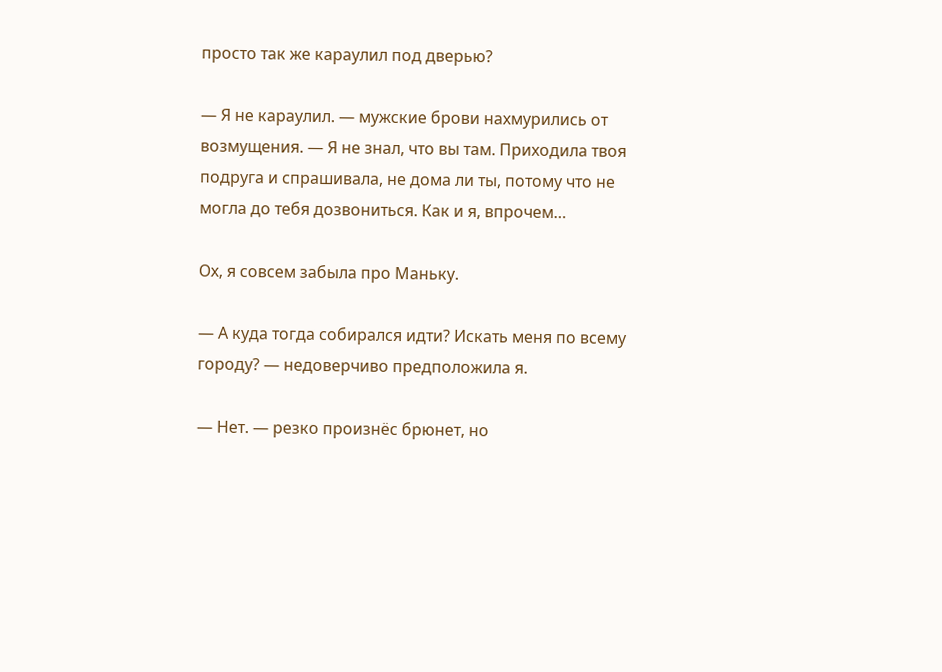просто так же караулил под дверью?

— Я не караулил. — мужские брови нахмурились от возмущения. — Я не знал, что вы там. Приходила твоя подруга и спрашивала, не дома ли ты, потому что не могла до тебя дозвониться. Как и я, впрочем…

Ох, я совсем забыла про Маньку.

— А куда тогда собирался идти? Искать меня по всему городу? — недоверчиво предположила я.

— Нет. — резко произнёс брюнет, но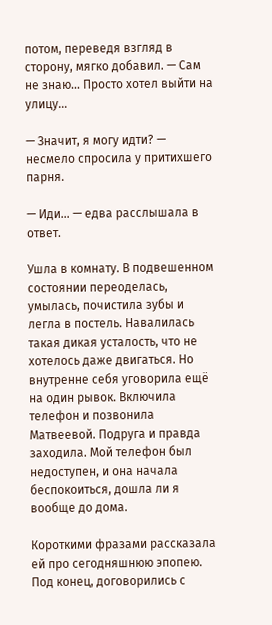потом, переведя взгляд в сторону, мягко добавил. — Сам не знаю… Просто хотел выйти на улицу…

— Значит, я могу идти? — несмело спросила у притихшего парня.

— Иди… — едва расслышала в ответ.

Ушла в комнату. В подвешенном состоянии переоделась, умылась, почистила зубы и легла в постель. Навалилась такая дикая усталость, что не хотелось даже двигаться. Но внутренне себя уговорила ещё на один рывок. Включила телефон и позвонила Матвеевой. Подруга и правда заходила. Мой телефон был недоступен, и она начала беспокоиться, дошла ли я вообще до дома.

Короткими фразами рассказала ей про сегодняшнюю эпопею. Под конец, договорились с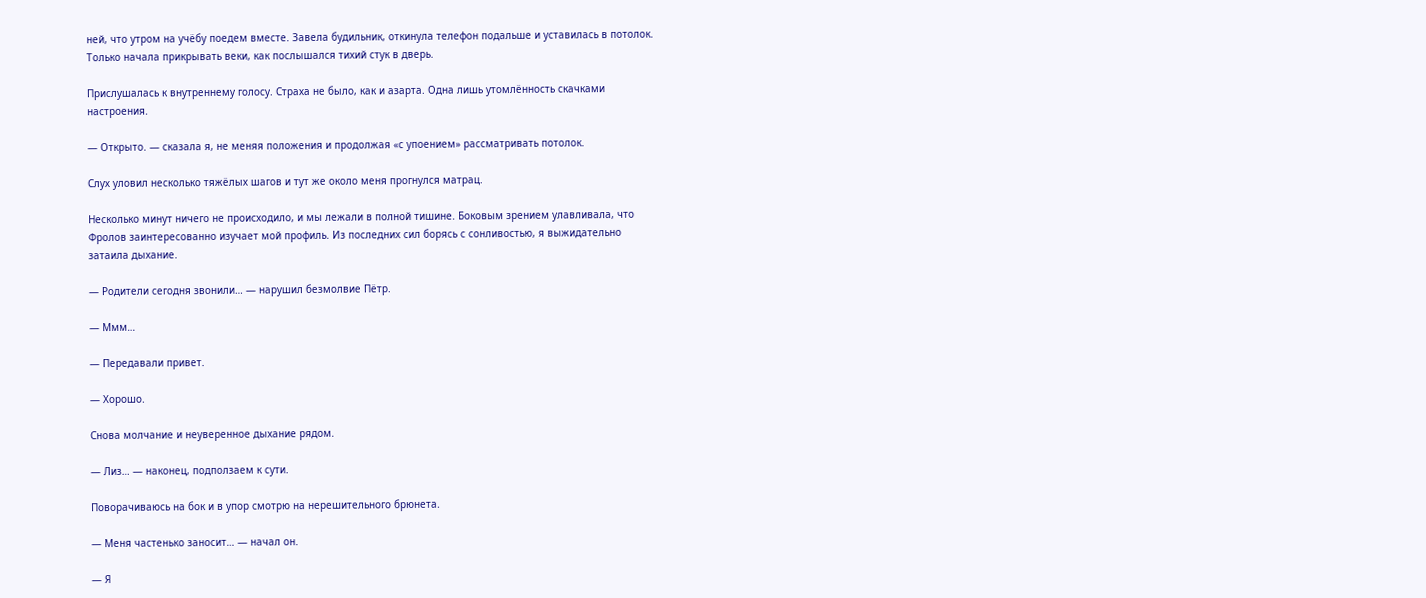ней, что утром на учёбу поедем вместе. Завела будильник, откинула телефон подальше и уставилась в потолок. Только начала прикрывать веки, как послышался тихий стук в дверь.

Прислушалась к внутреннему голосу. Страха не было, как и азарта. Одна лишь утомлённость скачками настроения.

— Открыто. — сказала я, не меняя положения и продолжая «с упоением» рассматривать потолок.

Слух уловил несколько тяжёлых шагов и тут же около меня прогнулся матрац.

Несколько минут ничего не происходило, и мы лежали в полной тишине. Боковым зрением улавливала, что Фролов заинтересованно изучает мой профиль. Из последних сил борясь с сонливостью, я выжидательно затаила дыхание.

— Родители сегодня звонили… — нарушил безмолвие Пётр.

— Ммм…

— Передавали привет.

— Хорошо.

Снова молчание и неуверенное дыхание рядом.

— Лиз… — наконец, подползаем к сути.

Поворачиваюсь на бок и в упор смотрю на нерешительного брюнета.

— Меня частенько заносит… — начал он.

— Я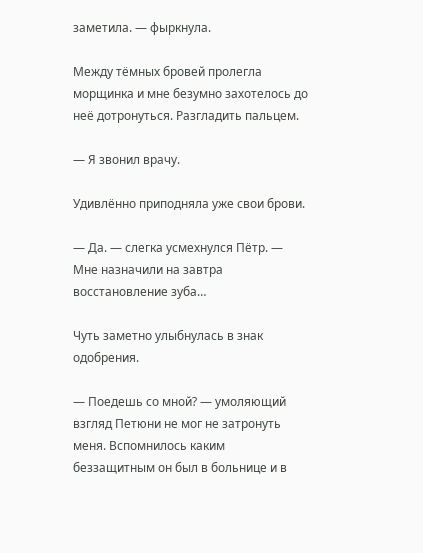заметила. — фыркнула.

Между тёмных бровей пролегла морщинка и мне безумно захотелось до неё дотронуться. Разгладить пальцем.

— Я звонил врачу.

Удивлённо приподняла уже свои брови.

— Да. — слегка усмехнулся Пётр. — Мне назначили на завтра восстановление зуба…

Чуть заметно улыбнулась в знак одобрения.

— Поедешь со мной? — умоляющий взгляд Петюни не мог не затронуть меня. Вспомнилось каким беззащитным он был в больнице и в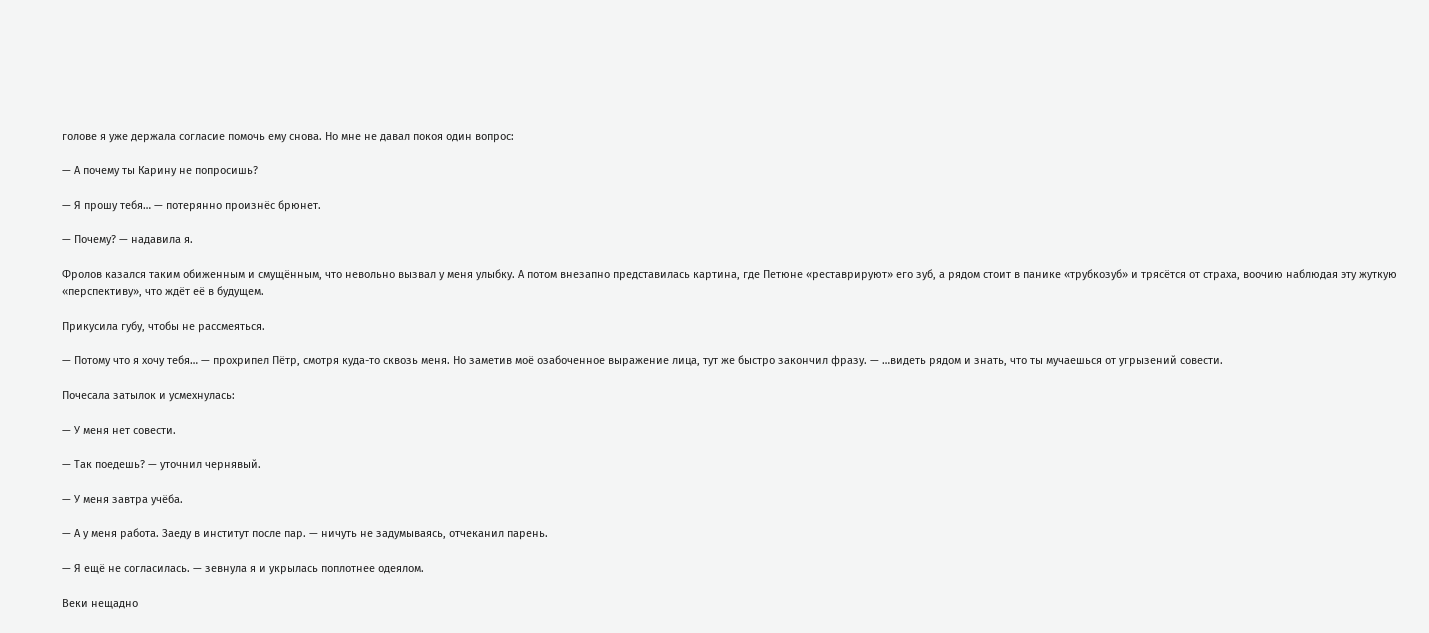голове я уже держала согласие помочь ему снова. Но мне не давал покоя один вопрос:

— А почему ты Карину не попросишь?

— Я прошу тебя… — потерянно произнёс брюнет.

— Почему? — надавила я.

Фролов казался таким обиженным и смущённым, что невольно вызвал у меня улыбку. А потом внезапно представилась картина, где Петюне «реставрируют» его зуб, а рядом стоит в панике «трубкозуб» и трясётся от страха, воочию наблюдая эту жуткую «перспективу», что ждёт её в будущем.

Прикусила губу, чтобы не рассмеяться.

— Потому что я хочу тебя… — прохрипел Пётр, смотря куда-то сквозь меня. Но заметив моё озабоченное выражение лица, тут же быстро закончил фразу. — …видеть рядом и знать, что ты мучаешься от угрызений совести.

Почесала затылок и усмехнулась:

— У меня нет совести.

— Так поедешь? — уточнил чернявый.

— У меня завтра учёба.

— А у меня работа. Заеду в институт после пар. — ничуть не задумываясь, отчеканил парень.

— Я ещё не согласилась. — зевнула я и укрылась поплотнее одеялом.

Веки нещадно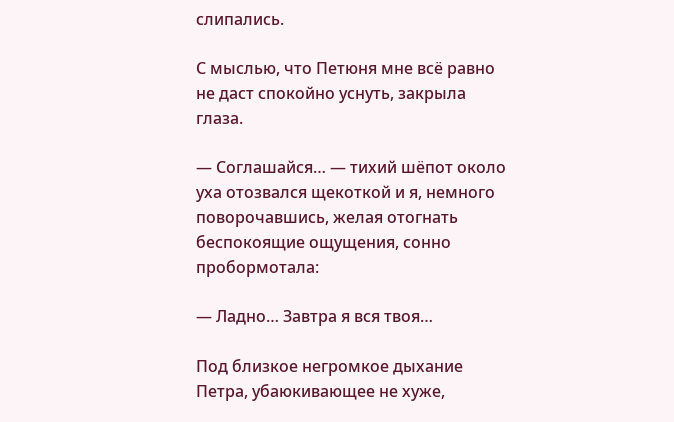слипались.

С мыслью, что Петюня мне всё равно не даст спокойно уснуть, закрыла глаза.

— Соглашайся… — тихий шёпот около уха отозвался щекоткой и я, немного поворочавшись, желая отогнать беспокоящие ощущения, сонно пробормотала:

— Ладно… Завтра я вся твоя…

Под близкое негромкое дыхание Петра, убаюкивающее не хуже,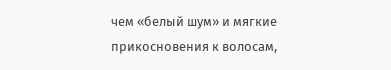чем «белый шум» и мягкие прикосновения к волосам,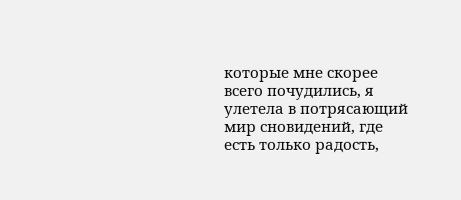которые мне скорее всего почудились, я улетела в потрясающий мир сновидений, где есть только радость,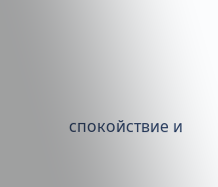спокойствие и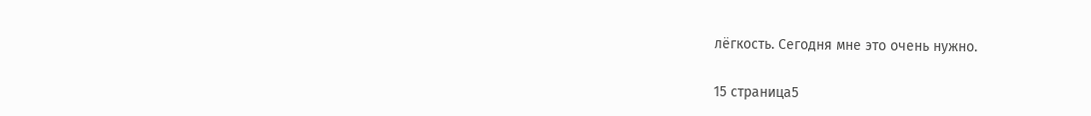лёгкость. Сегодня мне это очень нужно.

15 страница5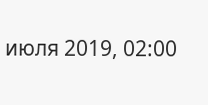июля 2019, 02:00